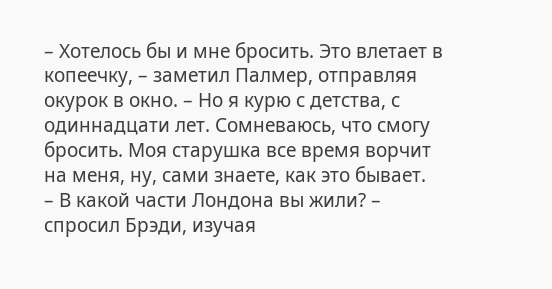– Хотелось бы и мне бросить. Это влетает в копеечку, – заметил Палмер, отправляя окурок в окно. – Но я курю с детства, с одиннадцати лет. Сомневаюсь, что смогу бросить. Моя старушка все время ворчит на меня, ну, сами знаете, как это бывает.
– В какой части Лондона вы жили? – спросил Брэди, изучая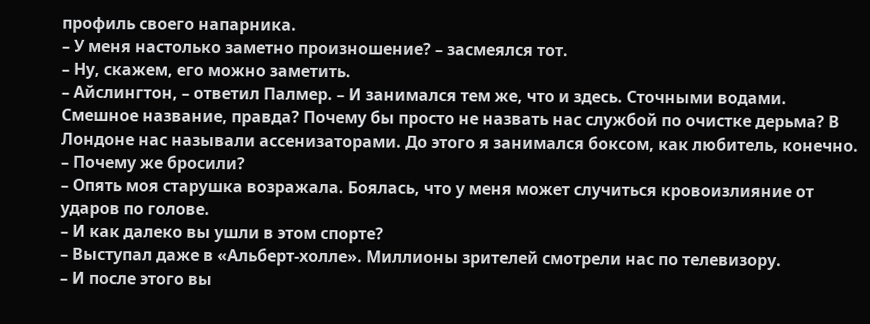профиль своего напарника.
– У меня настолько заметно произношение? – засмеялся тот.
– Ну, скажем, его можно заметить.
– Айслингтон, – ответил Палмер. – И занимался тем же, что и здесь. Сточными водами. Смешное название, правда? Почему бы просто не назвать нас службой по очистке дерьма? В Лондоне нас называли ассенизаторами. До этого я занимался боксом, как любитель, конечно.
– Почему же бросили?
– Опять моя старушка возражала. Боялась, что у меня может случиться кровоизлияние от ударов по голове.
– И как далеко вы ушли в этом спорте?
– Выступал даже в «Альберт-холле». Миллионы зрителей смотрели нас по телевизору.
– И после этого вы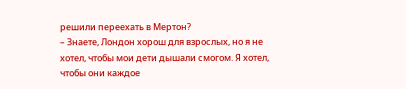решили переехать в Мертон?
– Знаете, Лондон хорош для взрослых, но я не хотел, чтобы мои дети дышали смогом. Я хотел, чтобы они каждое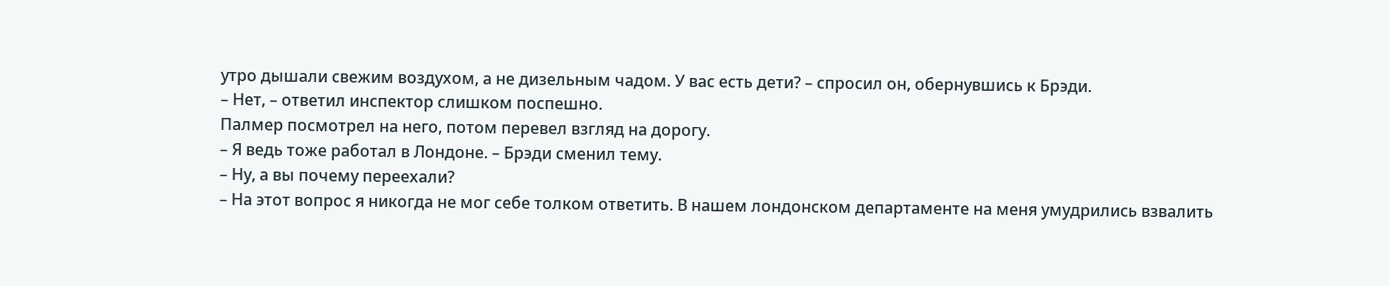утро дышали свежим воздухом, а не дизельным чадом. У вас есть дети? – спросил он, обернувшись к Брэди.
– Нет, – ответил инспектор слишком поспешно.
Палмер посмотрел на него, потом перевел взгляд на дорогу.
– Я ведь тоже работал в Лондоне. – Брэди сменил тему.
– Ну, а вы почему переехали?
– На этот вопрос я никогда не мог себе толком ответить. В нашем лондонском департаменте на меня умудрились взвалить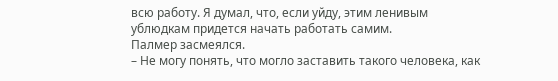всю работу. Я думал, что, если уйду, этим ленивым ублюдкам придется начать работать самим.
Палмер засмеялся.
– Не могу понять, что могло заставить такого человека, как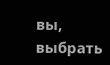вы, выбрать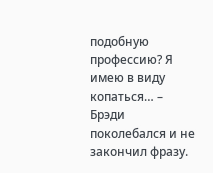подобную профессию? Я имею в виду копаться… – Брэди поколебался и не закончил фразу.